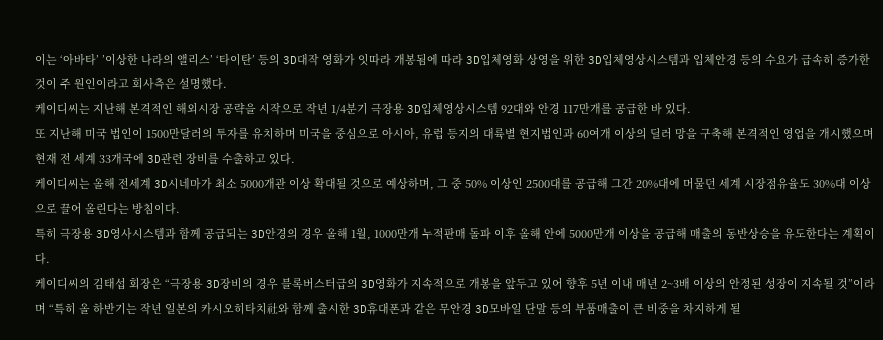이는 ‘아바타’ ’이상한 나라의 앨리스’ ‘타이탄’ 등의 3D대작 영화가 잇따라 개봉됨에 따라 3D입체영화 상영을 위한 3D입체영상시스템과 입체안경 등의 수요가 급속히 증가한 것이 주 원인이라고 회사측은 설명했다.
케이디씨는 지난해 본격적인 해외시장 공략을 시작으로 작년 1/4분기 극장용 3D입체영상시스템 92대와 안경 117만개를 공급한 바 있다.
또 지난해 미국 법인이 1500만달러의 투자를 유치하며 미국을 중심으로 아시아, 유럽 등지의 대륙별 현지법인과 60여개 이상의 딜러 망을 구축해 본격적인 영업을 개시했으며 현재 전 세계 33개국에 3D관련 장비를 수출하고 있다.
케이디씨는 올해 전세계 3D시네마가 최소 5000개관 이상 확대될 것으로 예상하며, 그 중 50% 이상인 2500대를 공급해 그간 20%대에 머물던 세계 시장점유율도 30%대 이상으로 끌어 올린다는 방침이다.
특히 극장용 3D영사시스템과 함께 공급되는 3D안경의 경우 올해 1월, 1000만개 누적판매 돌파 이후 올해 안에 5000만개 이상을 공급해 매출의 동반상승을 유도한다는 계획이다.
케이디씨의 김태섭 회장은 “극장용 3D장비의 경우 블록버스터급의 3D영화가 지속적으로 개봉을 앞두고 있어 향후 5년 이내 매년 2~3배 이상의 안정된 성장이 지속될 것”이라며 “특히 올 하반기는 작년 일본의 카시오히타치社와 함께 출시한 3D휴대폰과 같은 무안경 3D모바일 단말 등의 부품매출이 큰 비중을 차지하게 될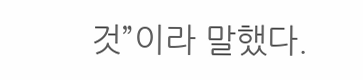것”이라 말했다.